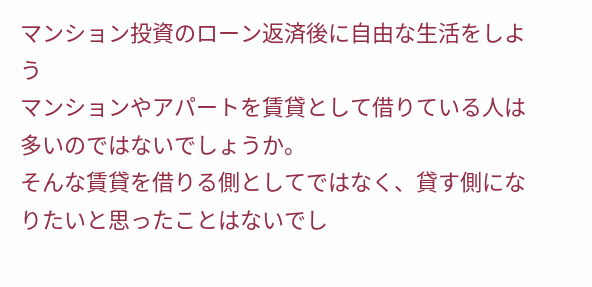マンション投資のローン返済後に自由な生活をしよう
マンションやアパートを賃貸として借りている人は多いのではないでしょうか。
そんな賃貸を借りる側としてではなく、貸す側になりたいと思ったことはないでし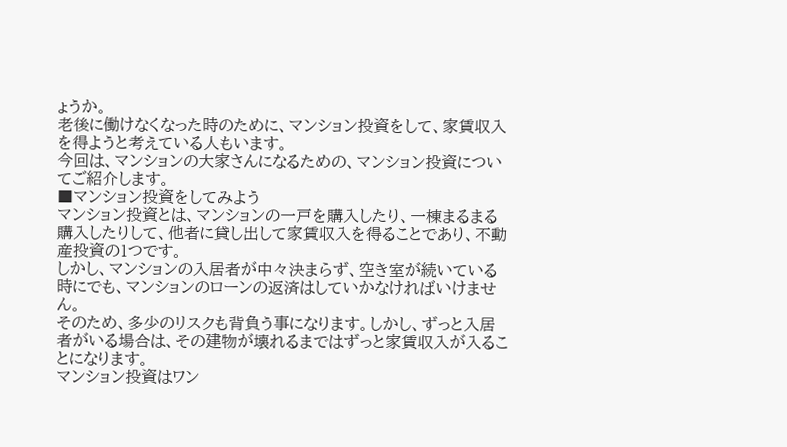ょうか。
老後に働けなくなった時のために、マンション投資をして、家賃収入を得ようと考えている人もいます。
今回は、マンションの大家さんになるための、マンション投資についてご紹介します。
■マンション投資をしてみよう
マンション投資とは、マンションの一戸を購入したり、一棟まるまる購入したりして、他者に貸し出して家賃収入を得ることであり、不動産投資の1つです。
しかし、マンションの入居者が中々決まらず、空き室が続いている時にでも、マンションのローンの返済はしていかなければいけません。
そのため、多少のリスクも背負う事になります。しかし、ずっと入居者がいる場合は、その建物が壊れるまではずっと家賃収入が入ることになります。
マンション投資はワン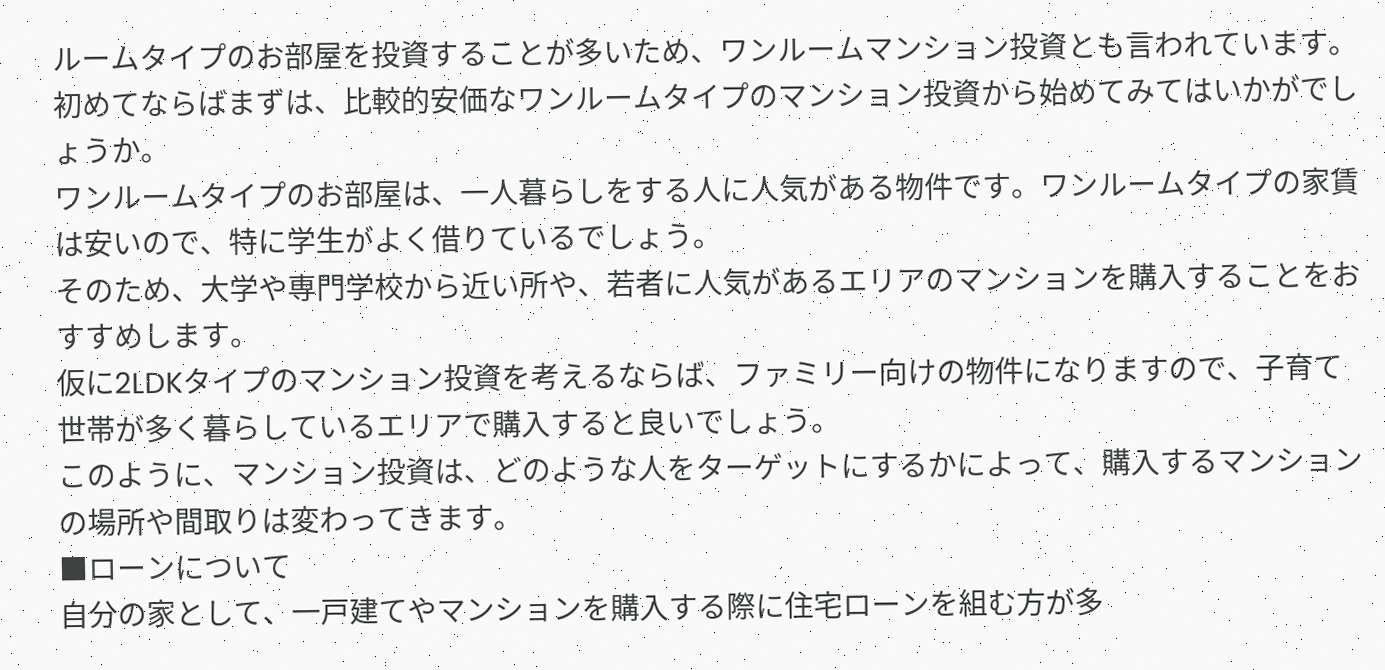ルームタイプのお部屋を投資することが多いため、ワンルームマンション投資とも言われています。
初めてならばまずは、比較的安価なワンルームタイプのマンション投資から始めてみてはいかがでしょうか。
ワンルームタイプのお部屋は、一人暮らしをする人に人気がある物件です。ワンルームタイプの家賃は安いので、特に学生がよく借りているでしょう。
そのため、大学や専門学校から近い所や、若者に人気があるエリアのマンションを購入することをおすすめします。
仮に2LDKタイプのマンション投資を考えるならば、ファミリー向けの物件になりますので、子育て世帯が多く暮らしているエリアで購入すると良いでしょう。
このように、マンション投資は、どのような人をターゲットにするかによって、購入するマンションの場所や間取りは変わってきます。
■ローンについて
自分の家として、一戸建てやマンションを購入する際に住宅ローンを組む方が多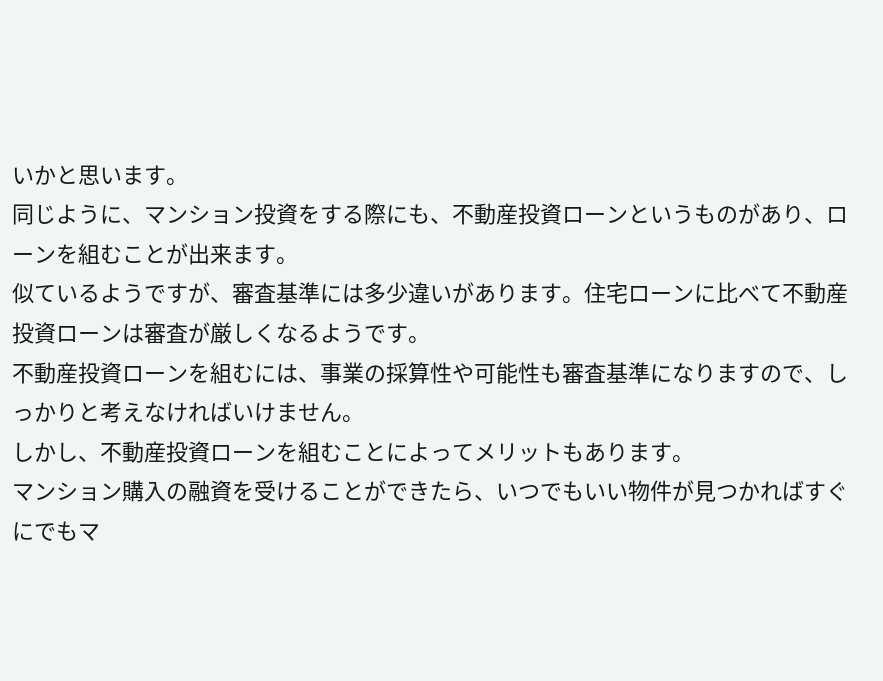いかと思います。
同じように、マンション投資をする際にも、不動産投資ローンというものがあり、ローンを組むことが出来ます。
似ているようですが、審査基準には多少違いがあります。住宅ローンに比べて不動産投資ローンは審査が厳しくなるようです。
不動産投資ローンを組むには、事業の採算性や可能性も審査基準になりますので、しっかりと考えなければいけません。
しかし、不動産投資ローンを組むことによってメリットもあります。
マンション購入の融資を受けることができたら、いつでもいい物件が見つかればすぐにでもマ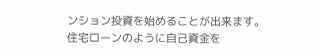ンション投資を始めることが出来ます。
住宅ローンのように自己資金を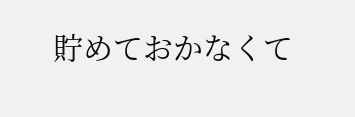貯めておかなくて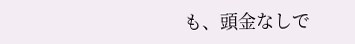も、頭金なしで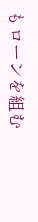もローンを組む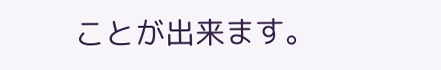ことが出来ます。